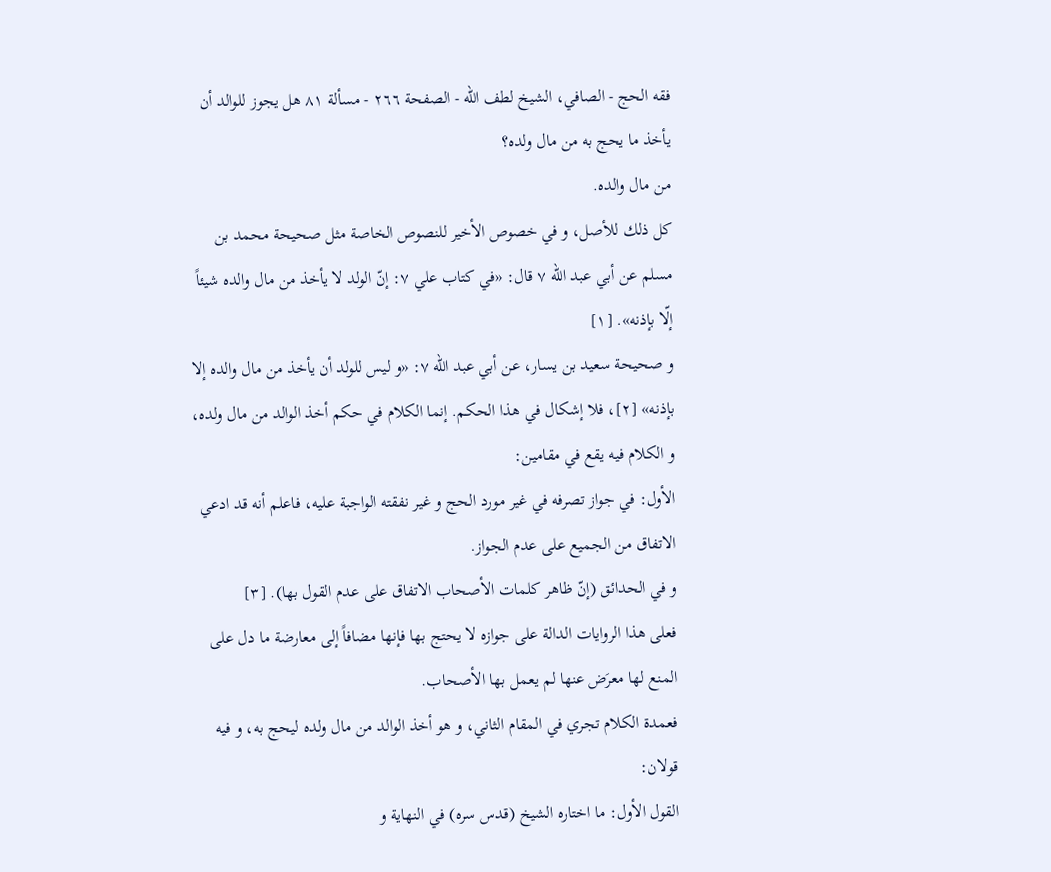فقه الحج - الصافي، الشيخ لطف الله - الصفحة ٢٦٦ - مسألة ٨١ هل يجوز للوالد أن يأخذ ما يحج به من مال ولده؟
من مال والده.
كل ذلك للأصل، و في خصوص الأخير للنصوص الخاصة مثل صحيحة محمد بن مسلم عن أبي عبد اللّه ٧ قال: «في كتاب علي ٧: إنّ الولد لا يأخذ من مال والده شيئاً إلّا بإذنه». [١]
و صحيحة سعيد بن يسار، عن أبي عبد اللّه ٧: «و ليس للولد أن يأخذ من مال والده إلا بإذنه» [٢]، فلا إشكال في هذا الحكم. إنما الكلام في حكم أخذ الوالد من مال ولده، و الكلام فيه يقع في مقامين:
الأول: في جواز تصرفه في غير مورد الحج و غير نفقته الواجبة عليه، فاعلم أنه قد ادعي الاتفاق من الجميع على عدم الجواز.
و في الحدائق (إنّ ظاهر كلمات الأصحاب الاتفاق على عدم القول بها). [٣]
فعلى هذا الروايات الدالة على جوازه لا يحتج بها فإنها مضافاً إلى معارضة ما دل على المنع لها معرَض عنها لم يعمل بها الأصحاب.
فعمدة الكلام تجري في المقام الثاني، و هو أخذ الوالد من مال ولده ليحج به، و فيه قولان:
القول الأول: ما اختاره الشيخ (قدس سره) في النهاية و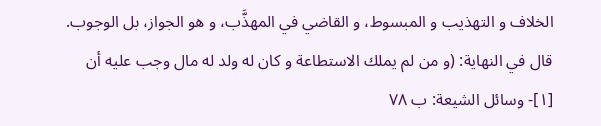الخلاف و التهذيب و المبسوط، و القاضي في المهذَّب، و هو الجواز، بل الوجوب.
قال في النهاية: (و من لم يملك الاستطاعة و كان له ولد له مال وجب عليه أن
[١]- وسائل الشيعة: ب ٧٨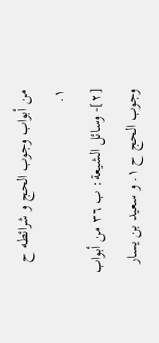من أبواب وجوب الحج و شرائطه ح ١.
[٢]- وسائل الشيعة: ب ٣٦ من أبواب وجوب الحج ح ١. و سعيد بن يسار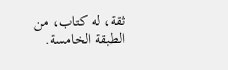ثقة، له كتاب، من الطبقة الخامسة.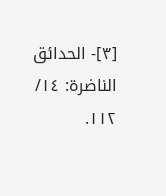[٣]- الحدائق الناضرة: ١٤/ ١١٢.